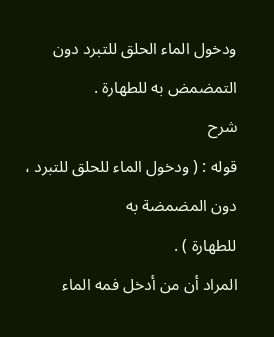ودخول الماء الحلق للتبرد دون التمضمض به للطهارة .
شرح
قوله : ( ودخول الماء للحلق للتبرد ، دون المضمضة به
للطهارة ) .
المراد أن من أدخل فمه الماء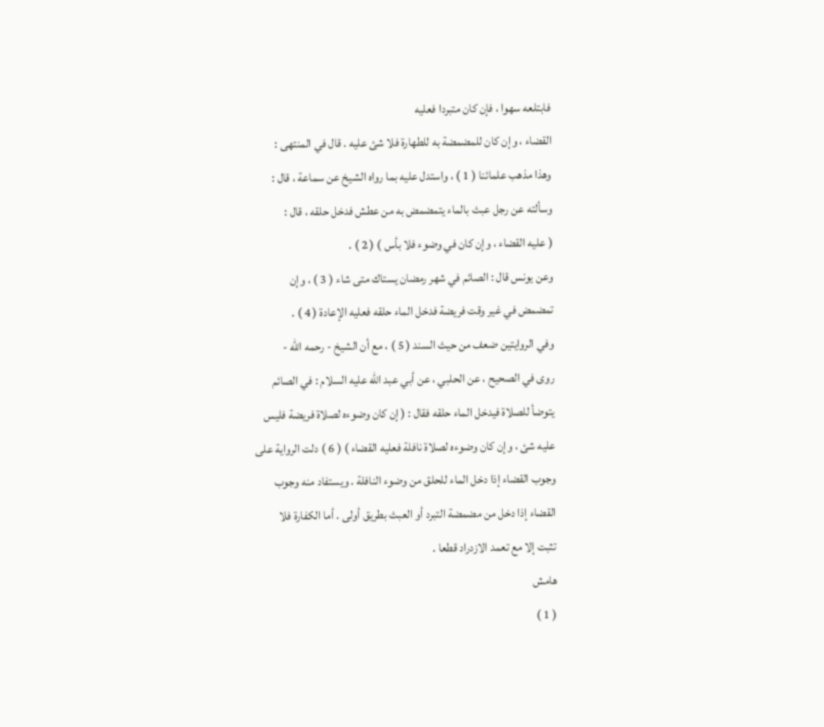فابتلعه سهوا ، فإن كان متبردا فعليه
القضاء ، وإن كان للمضمضة به للطهارة فلا شئ عليه . قال في المنتهى :
وهذا مذهب علمائنا ( 1 ) ، واستدل عليه بما رواه الشيخ عن سماعة ، قال :
وسألته عن رجل عبث بالماء يتمضمض به من عطش فدخل حلقه ، قال :
( عليه القضاء ، وإن كان في وضوء فلا بأس ) ( 2 ) .
وعن يونس قال : الصائم في شهر رمضان يستاك متى شاء ( 3 ) ، وإن
تمضمض في غير وقت فريضة فدخل الماء حلقه فعليه الإعادة ( 4 ) .
وفي الروايتين ضعف من حيث السند ( 5 ) ، مع أن الشيخ - رحمه الله -
روى في الصحيح ، عن الحلبي ، عن أبي عبد الله عليه السلام : في الصائم
يتوضأ للصلاة فيدخل الماء حلقه فقال : ( إن كان وضوءه لصلاة فريضة فليس
عليه شئ ، وإن كان وضوءه لصلاة نافلة فعليه القضاء ) ( 6 ) دلت الرواية على
وجوب القضاء إذا دخل الماء للحلق من وضوء النافلة . ويستفاد منه وجوب
القضاء إذا دخل من مضمضة التبرد أو العبث بطريق أولى . أما الكفارة فلا
تثبت إلا مع تعمد الازدراد قطعا .
هامش
( 1 )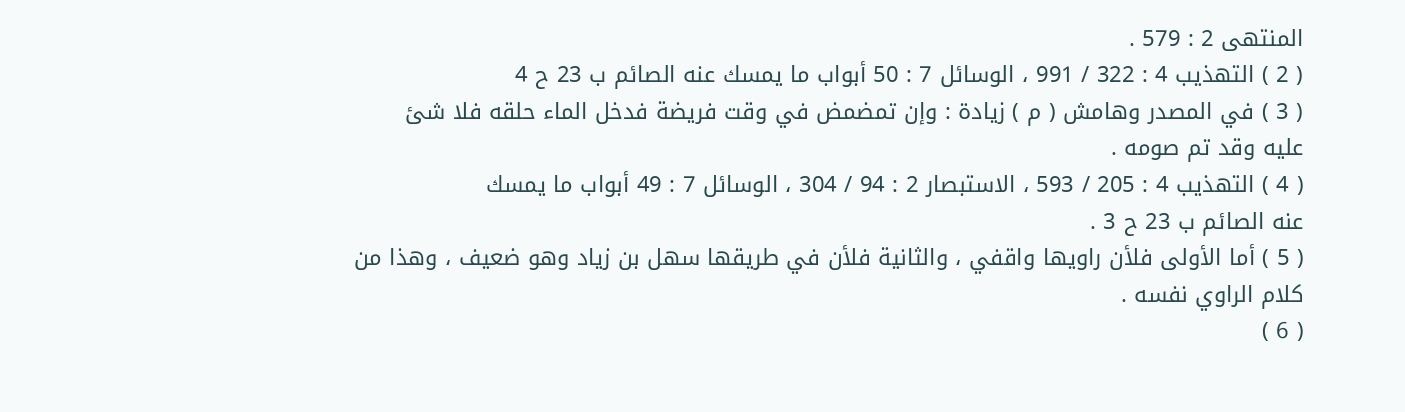المنتهى 2 : 579 .
( 2 ) التهذيب 4 : 322 / 991 ، الوسائل 7 : 50 أبواب ما يمسك عنه الصائم ب 23 ح 4
( 3 ) في المصدر وهامش ( م ) زيادة : وإن تمضمض في وقت فريضة فدخل الماء حلقه فلا شئ
عليه وقد تم صومه .
( 4 ) التهذيب 4 : 205 / 593 ، الاستبصار 2 : 94 / 304 ، الوسائل 7 : 49 أبواب ما يمسك
عنه الصائم ب 23 ح 3 .
( 5 ) أما الأولى فلأن راويها واقفي ، والثانية فلأن في طريقها سهل بن زياد وهو ضعيف ، وهذا من
كلام الراوي نفسه .
( 6 )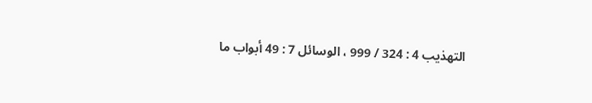التهذيب 4 : 324 / 999 ، الوسائل 7 : 49 أبواب ما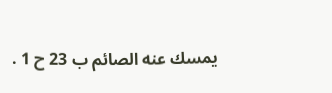يمسك عنه الصائم ب 23 ح 1 .